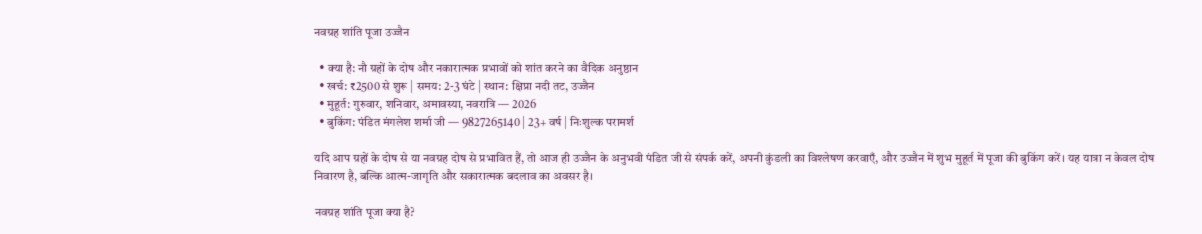नवग्रह शांति पूजा उज्जैन

  • क्या है: नौ ग्रहों के दोष और नकारात्मक प्रभावों को शांत करने का वैदिक अनुष्ठान
  • खर्च: ₹2500 से शुरू | समय: 2-3 घंटे | स्थान: क्षिप्रा नदी तट, उज्जैन
  • मुहूर्त: गुरुवार, शनिवार, अमावस्या, नवरात्रि — 2026
  • बुकिंग: पंडित मंगलेश शर्मा जी — 9827265140 | 23+ वर्ष | निःशुल्क परामर्श

यदि आप ग्रहों के दोष से या नवग्रह दोष से प्रभावित हैं, तो आज ही उज्जैन के अनुभवी पंडित जी से संपर्क करें, अपनी कुंडली का विश्लेषण करवाएँ, और उज्जैन में शुभ मुहूर्त में पूजा की बुकिंग करें। यह यात्रा न केवल दोष निवारण है, बल्कि आत्म-जागृति और सकारात्मक बदलाव का अवसर है।

नवग्रह शांति पूजा क्या है?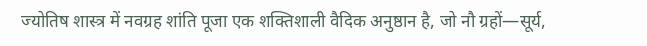ज्योतिष शास्त्र में नवग्रह शांति पूजा एक शक्तिशाली वैदिक अनुष्ठान है, जो नौ ग्रहों—सूर्य,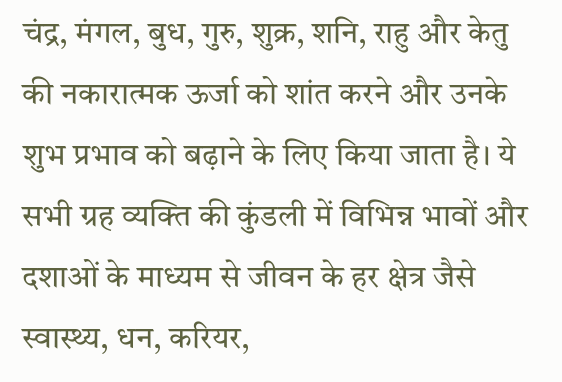चंद्र, मंगल, बुध, गुरु, शुक्र, शनि, राहु और केतु की नकारात्मक ऊर्जा को शांत करने और उनके शुभ प्रभाव को बढ़ाने के लिए किया जाता है। ये सभी ग्रह व्यक्ति की कुंडली में विभिन्न भावों और दशाओं के माध्यम से जीवन के हर क्षेत्र जैसे स्वास्थ्य, धन, करियर,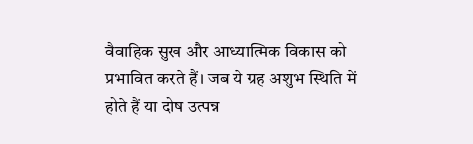वैवाहिक सुख और आध्यात्मिक विकास को प्रभावित करते हैं। जब ये ग्रह अशुभ स्थिति में होते हैं या दोष उत्पन्न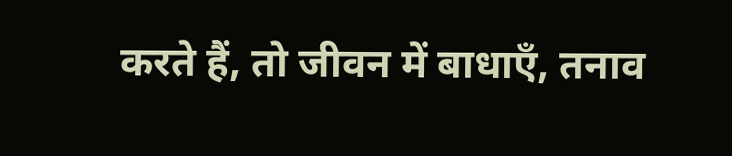करते हैं, तो जीवन में बाधाएँ, तनाव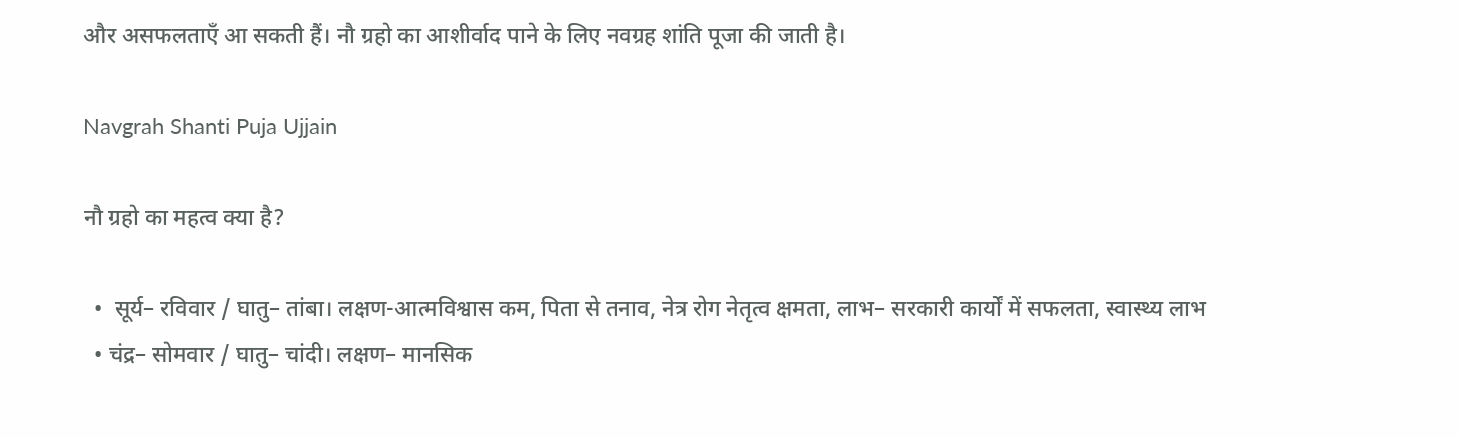और असफलताएँ आ सकती हैं। नौ ग्रहो का आशीर्वाद पाने के लिए नवग्रह शांति पूजा की जाती है।

Navgrah Shanti Puja Ujjain

नौ ग्रहो का महत्व क्या है?

  •  सूर्य– रविवार / घातु– तांबा। लक्षण-आत्मविश्वास कम, पिता से तनाव, नेत्र रोग नेतृत्व क्षमता, लाभ– सरकारी कार्यों में सफलता, स्वास्थ्य लाभ
  • चंद्र– सोमवार / घातु– चांदी। लक्षण– मानसिक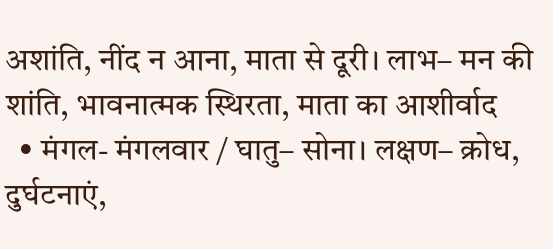अशांति, नींद न आना, माता से दूरी। लाभ– मन की शांति, भावनात्मक स्थिरता, माता का आशीर्वाद
  • मंगल- मंगलवार / घातु– सोना। लक्षण– क्रोध, दुर्घटनाएं,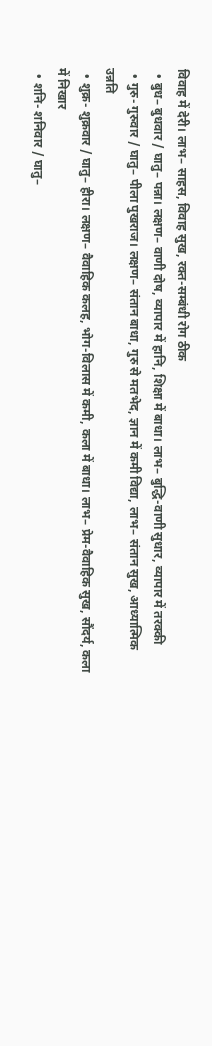विवाह में देरी। लाभ– साहस, विवाह सुख, रक्त-सम्बंधी रोग ठीक
  • बुध– बुधवार / घातु– पन्ना। लक्षण– वाणी दोष, व्यापार में हानि, शिक्षा में बाधा। लाभ– बुद्धि-वाणी सुधार, व्यापार में तरक्की
  • गुरु- गुरुवार / घातु– पीला पुखराज। लक्षण– संतान बाधा, गुरु से मतभेद, ज्ञान में कमी विद्या, लाभ– संतान सुख, आध्यात्मिक उन्नति
  • शुक्र- शुक्रवार / घातु– हीरा। लक्षण– वैवाहिक कलह, भोग-विलास में कमी, कला में बाधा। लाभ– प्रेम-वैवाहिक सुख, सौंदर्य, कला में निखार
  • शनि- शनिवार / घातु–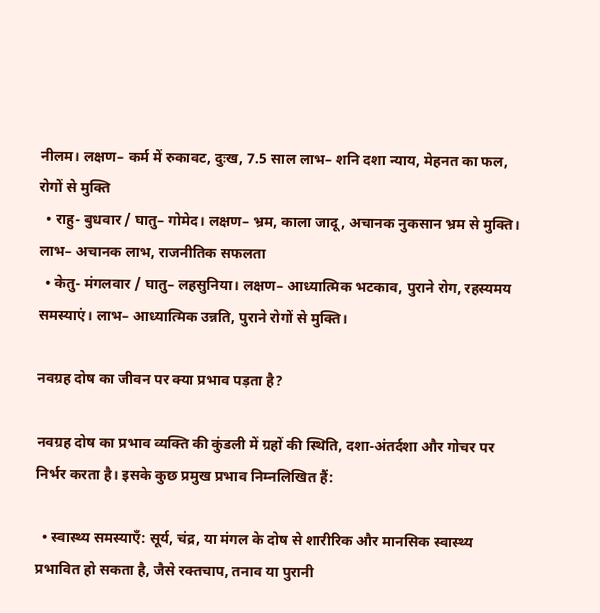नीलम। लक्षण– कर्म में रुकावट, दुःख, 7.5 साल लाभ– शनि दशा न्याय, मेहनत का फल, रोगों से मुक्ति
  • राहु- बुधवार / घातु– गोमेद। लक्षण– भ्रम, काला जादू, अचानक नुकसान भ्रम से मुक्ति। लाभ– अचानक लाभ, राजनीतिक सफलता
  • केतु- मंगलवार / घातु– लहसुनिया। लक्षण– आध्यात्मिक भटकाव, पुराने रोग, रहस्यमय समस्याएं। लाभ– आध्यात्मिक उन्नति, पुराने रोगों से मुक्ति।

नवग्रह दोष का जीवन पर क्या प्रभाव पड़ता है?

नवग्रह दोष का प्रभाव व्यक्ति की कुंडली में ग्रहों की स्थिति, दशा-अंतर्दशा और गोचर पर निर्भर करता है। इसके कुछ प्रमुख प्रभाव निम्नलिखित हैं:

  • स्वास्थ्य समस्याएँ: सूर्य, चंद्र, या मंगल के दोष से शारीरिक और मानसिक स्वास्थ्य प्रभावित हो सकता है, जैसे रक्तचाप, तनाव या पुरानी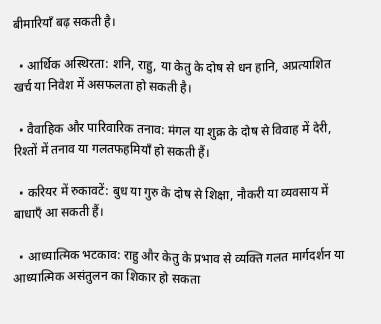बीमारियाँ बढ़ सकती है।

  • आर्थिक अस्थिरता: शनि, राहु, या केतु के दोष से धन हानि, अप्रत्याशित खर्च या निवेश में असफलता हो सकती है।

  • वैवाहिक और पारिवारिक तनाव: मंगल या शुक्र के दोष से विवाह में देरी, रिश्तों में तनाव या गलतफहमियाँ हो सकती हैं।

  • करियर में रुकावटें: बुध या गुरु के दोष से शिक्षा, नौकरी या व्यवसाय में बाधाएँ आ सकती हैं।

  • आध्यात्मिक भटकाव: राहु और केतु के प्रभाव से व्यक्ति गलत मार्गदर्शन या आध्यात्मिक असंतुलन का शिकार हो सकता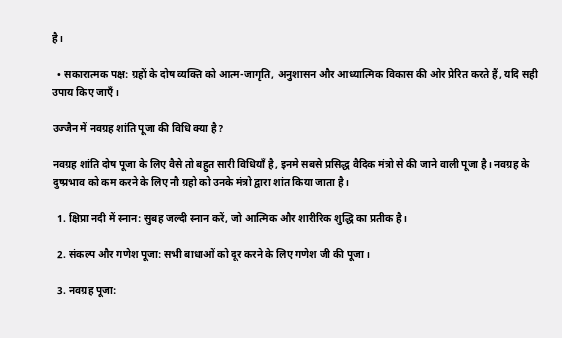है।

  • सकारात्मक पक्ष: ग्रहों के दोष व्यक्ति को आत्म-जागृति, अनुशासन और आध्यात्मिक विकास की ओर प्रेरित करते हैं, यदि सही उपाय किए जाएँ।

उज्जैन में नवग्रह शांति पूजा की विधि क्या है?

नवग्रह शांति दोष पूजा के लिए वैसे तो बहुत सारी विधियाँ है, इनमे सबसे प्रसिद्ध वैदिक मंत्रो से की जाने वाली पूजा है। नवग्रह के दुष्प्रभाव को कम करने के लिए नौ ग्रहो को उनके मंत्रो द्वारा शांत किया जाता है।

  1. क्षिप्रा नदी में स्नान: सुबह जल्दी स्नान करें, जो आत्मिक और शारीरिक शुद्धि का प्रतीक है।

  2. संकल्प और गणेश पूजा: सभी बाधाओं को दूर करने के लिए गणेश जी की पूजा।

  3. नवग्रह पूजा: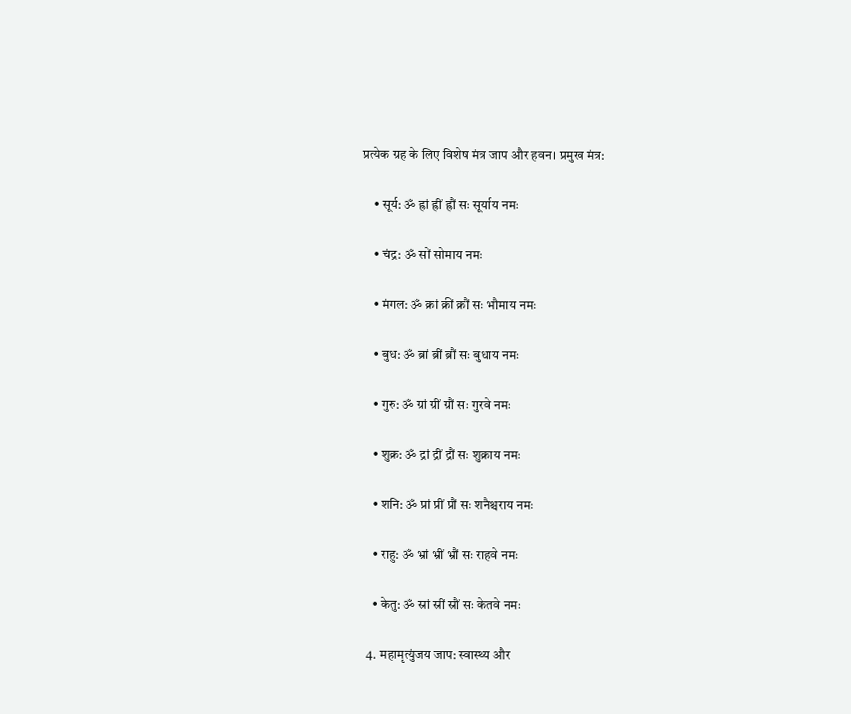प्रत्येक ग्रह के लिए विशेष मंत्र जाप और हवन। प्रमुख मंत्र:

    • सूर्य: ॐ ह्रां ह्रीं ह्रौं सः सूर्याय नमः

    • चंद्र: ॐ सों सोमाय नमः

    • मंगल: ॐ क्रां क्रीं क्रौं सः भौमाय नमः

    • बुध: ॐ ब्रां ब्रीं ब्रौं सः बुधाय नमः

    • गुरु: ॐ ग्रां ग्रीं ग्रौं सः गुरवे नमः

    • शुक्र: ॐ द्रां द्रीं द्रौं सः शुक्राय नमः

    • शनि: ॐ प्रां प्रीं प्रौं सः शनैश्चराय नमः

    • राहु: ॐ भ्रां भ्रीं भ्रौं सः राहवे नमः

    • केतु: ॐ स्रां स्रीं स्रौं सः केतवे नमः

  4. महामृत्युंजय जाप: स्वास्थ्य और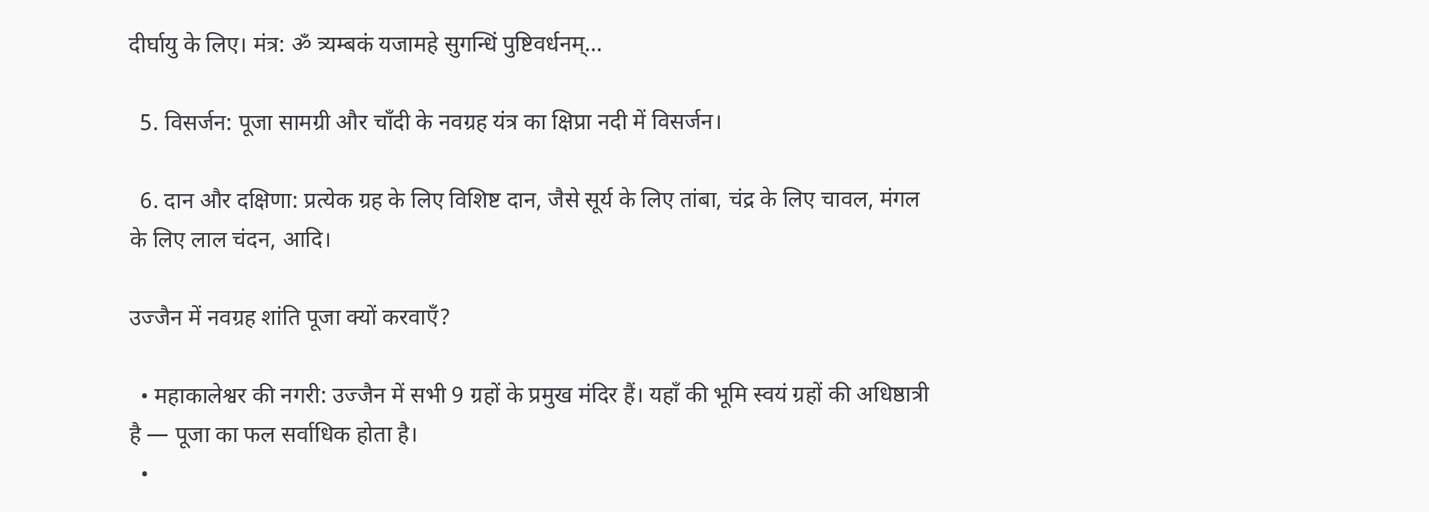दीर्घायु के लिए। मंत्र: ॐ त्र्यम्बकं यजामहे सुगन्धिं पुष्टिवर्धनम्…

  5. विसर्जन: पूजा सामग्री और चाँदी के नवग्रह यंत्र का क्षिप्रा नदी में विसर्जन।

  6. दान और दक्षिणा: प्रत्येक ग्रह के लिए विशिष्ट दान, जैसे सूर्य के लिए तांबा, चंद्र के लिए चावल, मंगल के लिए लाल चंदन, आदि।

उज्जैन में नवग्रह शांति पूजा क्यों करवाएँ?

  • महाकालेश्वर की नगरी: उज्जैन में सभी 9 ग्रहों के प्रमुख मंदिर हैं। यहाँ की भूमि स्वयं ग्रहों की अधिष्ठात्री है — पूजा का फल सर्वाधिक होता है।
  •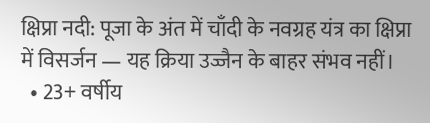क्षिप्रा नदी: पूजा के अंत में चाँदी के नवग्रह यंत्र का क्षिप्रा में विसर्जन — यह क्रिया उज्जैन के बाहर संभव नहीं।
  • 23+ वर्षीय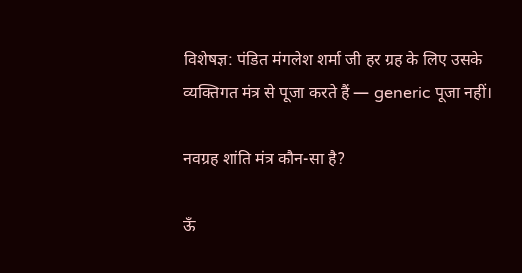विशेषज्ञ: पंडित मंगलेश शर्मा जी हर ग्रह के लिए उसके व्यक्तिगत मंत्र से पूजा करते हैं — generic पूजा नहीं।

नवग्रह शांति मंत्र कौन-सा है?

ऊँ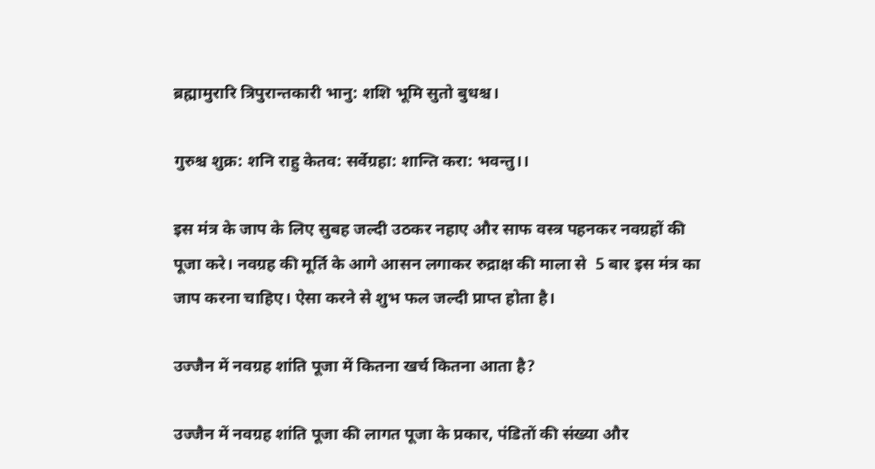ब्रह्मामुरारि त्रिपुरान्तकारी भानु: शशि भूमि सुतो बुधश्च।

गुरुश्च शुक्र: शनि राहु केतव: सर्वेग्रहा: शान्ति करा: भवन्तु।।

इस मंत्र के जाप के लिए सुबह जल्दी उठकर नहाए और साफ वस्त्र पहनकर नवग्रहों की पूजा करे। नवग्रह की मूर्ति के आगे आसन लगाकर रुद्राक्ष की माला से  5 बार इस मंत्र का जाप करना चाहिए। ऐसा करने से शुभ फल जल्दी प्राप्त होता है।

उज्जैन में नवग्रह शांति पूजा में कितना खर्च कितना आता है?

उज्जैन में नवग्रह शांति पूजा की लागत पूजा के प्रकार, पंडितों की संख्या और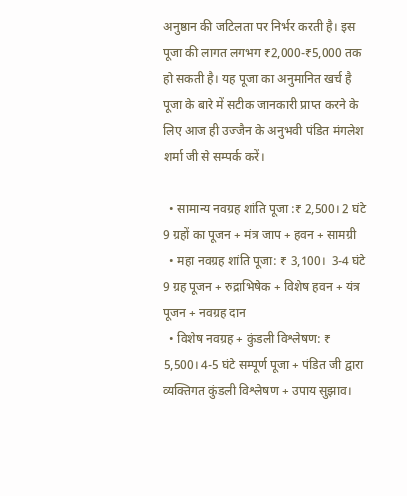अनुष्ठान की जटिलता पर निर्भर करती है। इस पूजा की लागत लगभग ₹2,000-₹5,000 तक हो सकती है। यह पूजा का अनुमानित खर्च है पूजा के बारे में सटीक जानकारी प्राप्त करने के लिए आज ही उज्जैन के अनुभवी पंडित मंगलेश शर्मा जी से सम्पर्क करें।

  • सामान्य नवग्रह शांति पूजा :₹ 2,500। 2 घंटे 9 ग्रहों का पूजन + मंत्र जाप + हवन + सामग्री
  • महा नवग्रह शांति पूजा: ₹ 3,100।  3-4 घंटे 9 ग्रह पूजन + रुद्राभिषेक + विशेष हवन + यंत्र पूजन + नवग्रह दान
  • विशेष नवग्रह + कुंडली विश्लेषण: ₹ 5,500। 4-5 घंटे सम्पूर्ण पूजा + पंडित जी द्वारा व्यक्तिगत कुंडली विश्लेषण + उपाय सुझाव।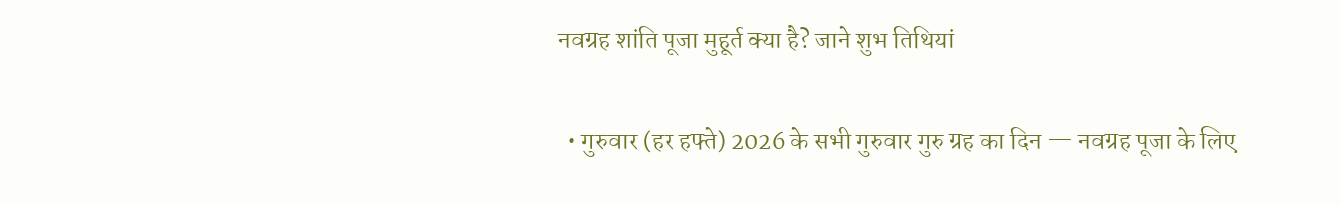नवग्रह शांति पूजा मुहूर्त क्या है? जाने शुभ तिथियां

  • गुरुवार (हर हफ्ते) 2026 के सभी गुरुवार गुरु ग्रह का दिन — नवग्रह पूजा के लिए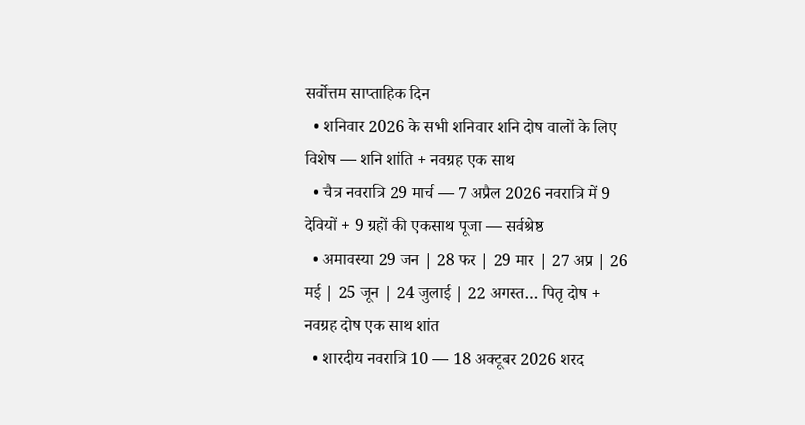सर्वोत्तम साप्ताहिक दिन
  • शनिवार 2026 के सभी शनिवार शनि दोष वालों के लिए विशेष — शनि शांति + नवग्रह एक साथ
  • चैत्र नवरात्रि 29 मार्च — 7 अप्रैल 2026 नवरात्रि में 9 देवियों + 9 ग्रहों की एकसाथ पूजा — सर्वश्रेष्ठ
  • अमावस्या 29 जन | 28 फर | 29 मार | 27 अप्र | 26 मई | 25 जून | 24 जुलाई | 22 अगस्त… पितृ दोष + नवग्रह दोष एक साथ शांत
  • शारदीय नवरात्रि 10 — 18 अक्टूबर 2026 शरद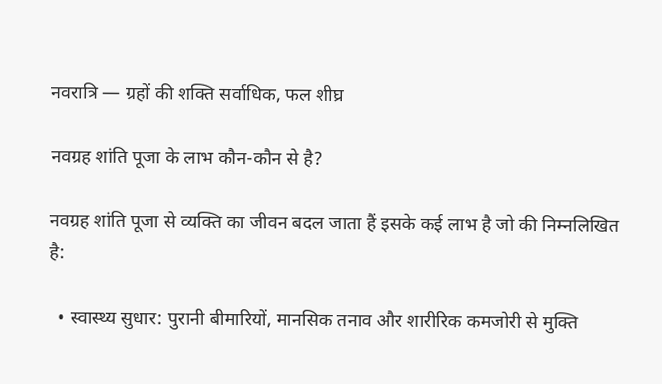नवरात्रि — ग्रहों की शक्ति सर्वाधिक, फल शीघ्र

नवग्रह शांति पूजा के लाभ कौन-कौन से है?

नवग्रह शांति पूजा से व्यक्ति का जीवन बदल जाता हैं इसके कई लाभ है जो की निम्नलिखित है:

  • स्वास्थ्य सुधार: पुरानी बीमारियों, मानसिक तनाव और शारीरिक कमजोरी से मुक्ति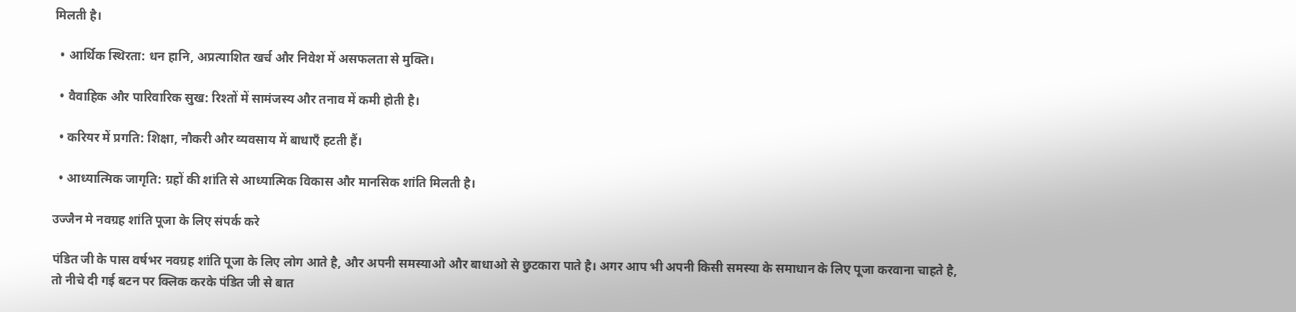मिलती है।

  • आर्थिक स्थिरता: धन हानि, अप्रत्याशित खर्च और निवेश में असफलता से मुक्ति।

  • वैवाहिक और पारिवारिक सुख: रिश्तों में सामंजस्य और तनाव में कमी होती है।

  • करियर में प्रगति: शिक्षा, नौकरी और व्यवसाय में बाधाएँ हटती हैं।

  • आध्यात्मिक जागृति: ग्रहों की शांति से आध्यात्मिक विकास और मानसिक शांति मिलती है।

उज्जैन मे नवग्रह शांति पूजा के लिए संपर्क करे

पंडित जी के पास वर्षभर नवग्रह शांति पूजा के लिए लोग आते है, और अपनी समस्याओ और बाधाओ से छुटकारा पाते है। अगर आप भी अपनी किसी समस्या के समाधान के लिए पूजा करवाना चाहते है, तो नीचे दी गई बटन पर क्लिक करके पंडित जी से बात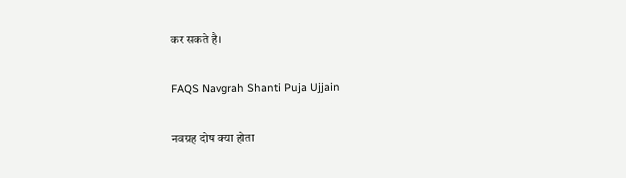कर सकते है।

FAQS Navgrah Shanti Puja Ujjain

नवग्रह दोष क्या होता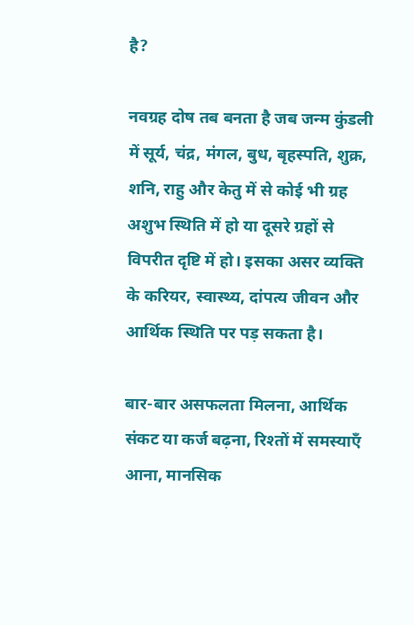है?

नवग्रह दोष तब बनता है जब जन्म कुंडली में सूर्य, चंद्र, मंगल, बुध, बृहस्पति, शुक्र, शनि, राहु और केतु में से कोई भी ग्रह अशुभ स्थिति में हो या दूसरे ग्रहों से विपरीत दृष्टि में हो। इसका असर व्यक्ति के करियर, स्वास्थ्य, दांपत्य जीवन और आर्थिक स्थिति पर पड़ सकता है।

बार-बार असफलता मिलना, आर्थिक संकट या कर्ज बढ़ना, रिश्तों में समस्याएँ आना, मानसिक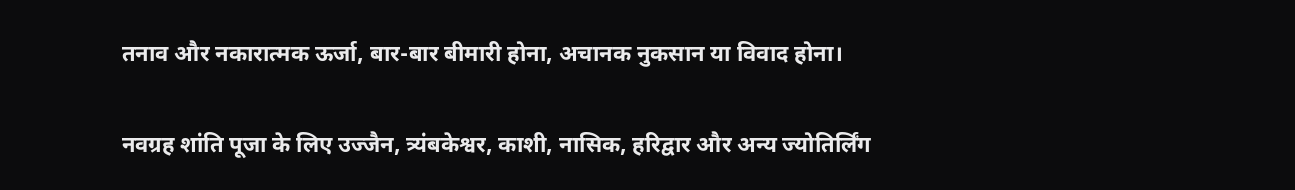तनाव और नकारात्मक ऊर्जा, बार-बार बीमारी होना, अचानक नुकसान या विवाद होना।

नवग्रह शांति पूजा के लिए उज्जैन, त्र्यंबकेश्वर, काशी, नासिक, हरिद्वार और अन्य ज्योतिर्लिंग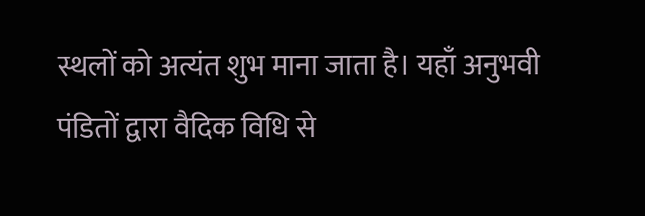स्थलों को अत्यंत शुभ माना जाता है। यहाँ अनुभवी पंडितों द्वारा वैदिक विधि से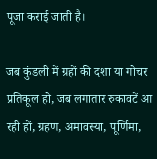पूजा कराई जाती है।

जब कुंडली में ग्रहों की दशा या गोचर प्रतिकूल हो, जब लगातार रुकावटें आ रही हों, ग्रहण, अमावस्या, पूर्णिमा,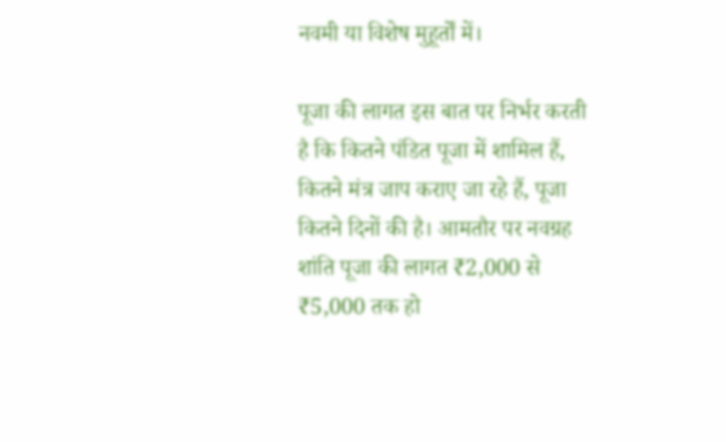नवमी या विशेष मुहूर्तों में।

पूजा की लागत इस बात पर निर्भर करती है कि कितने पंडित पूजा में शामिल हैं, कितने मंत्र जाप कराए जा रहे हैं, पूजा कितने दिनों की है। आमतौर पर नवग्रह शांति पूजा की लागत ₹2,000 से ₹5,000 तक हो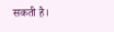सकती है।